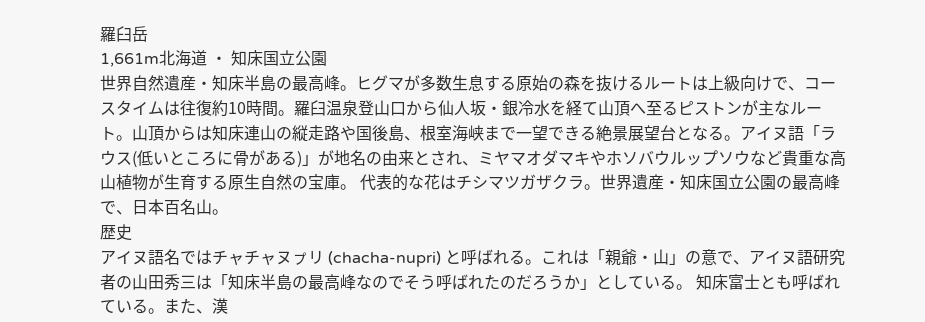羅臼岳
1,661m北海道 ・ 知床国立公園
世界自然遺産・知床半島の最高峰。ヒグマが多数生息する原始の森を抜けるルートは上級向けで、コースタイムは往復約10時間。羅臼温泉登山口から仙人坂・銀冷水を経て山頂へ至るピストンが主なルート。山頂からは知床連山の縦走路や国後島、根室海峡まで一望できる絶景展望台となる。アイヌ語「ラウス(低いところに骨がある)」が地名の由来とされ、ミヤマオダマキやホソバウルップソウなど貴重な高山植物が生育する原生自然の宝庫。 代表的な花はチシマツガザクラ。世界遺産・知床国立公園の最高峰で、日本百名山。
歴史
アイヌ語名ではチャチャヌㇷ゚リ (chacha-nupri) と呼ばれる。これは「親爺・山」の意で、アイヌ語研究者の山田秀三は「知床半島の最高峰なのでそう呼ばれたのだろうか」としている。 知床富士とも呼ばれている。また、漢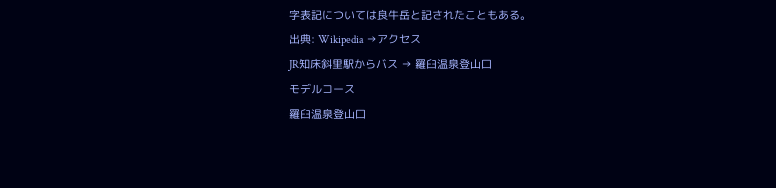字表記については良牛岳と記されたこともある。
出典: Wikipedia →アクセス
JR知床斜里駅からバス → 羅臼温泉登山口
モデルコース
羅臼温泉登山口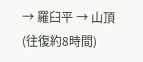→ 羅臼平 → 山頂(往復約8時間)